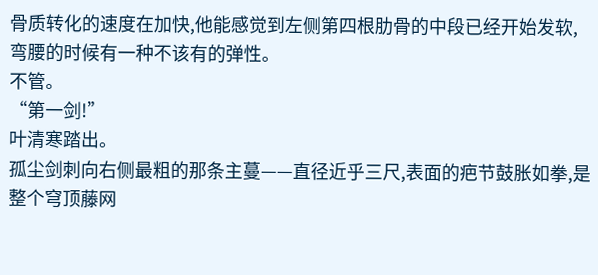骨质转化的速度在加快,他能感觉到左侧第四根肋骨的中段已经开始发软,弯腰的时候有一种不该有的弹性。
不管。
“第一剑!”
叶清寒踏出。
孤尘剑刺向右侧最粗的那条主蔓——直径近乎三尺,表面的疤节鼓胀如拳,是整个穹顶藤网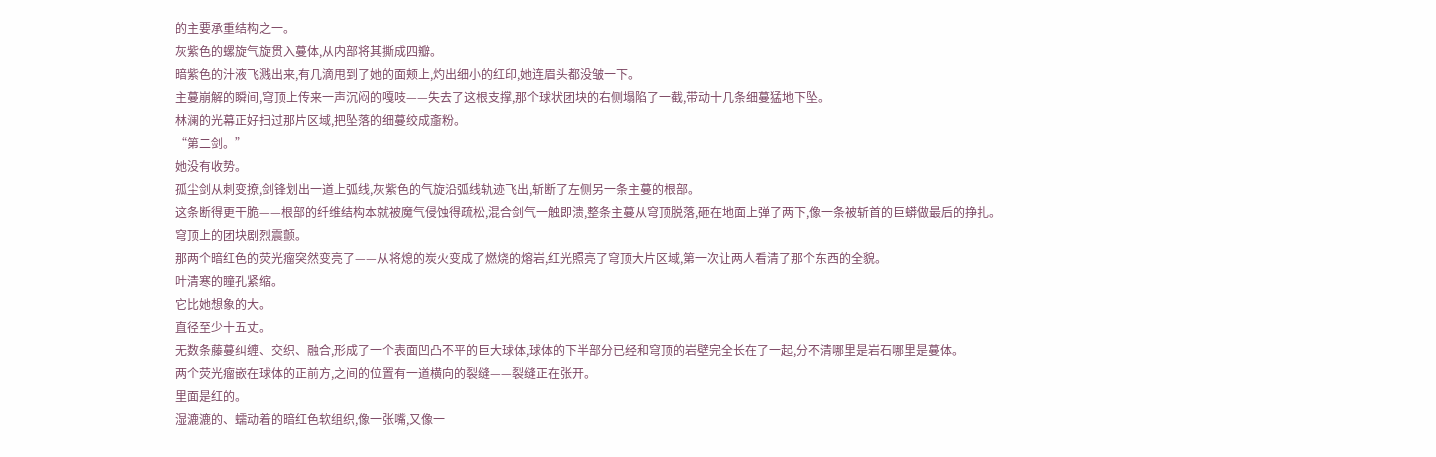的主要承重结构之一。
灰紫色的螺旋气旋贯入蔓体,从内部将其撕成四瓣。
暗紫色的汁液飞溅出来,有几滴甩到了她的面颊上,灼出细小的红印,她连眉头都没皱一下。
主蔓崩解的瞬间,穹顶上传来一声沉闷的嘎吱——失去了这根支撑,那个球状团块的右侧塌陷了一截,带动十几条细蔓猛地下坠。
林澜的光幕正好扫过那片区域,把坠落的细蔓绞成齑粉。
“第二剑。”
她没有收势。
孤尘剑从刺变撩,剑锋划出一道上弧线,灰紫色的气旋沿弧线轨迹飞出,斩断了左侧另一条主蔓的根部。
这条断得更干脆——根部的纤维结构本就被魔气侵蚀得疏松,混合剑气一触即溃,整条主蔓从穹顶脱落,砸在地面上弹了两下,像一条被斩首的巨蟒做最后的挣扎。
穹顶上的团块剧烈震颤。
那两个暗红色的荧光瘤突然变亮了——从将熄的炭火变成了燃烧的熔岩,红光照亮了穹顶大片区域,第一次让两人看清了那个东西的全貌。
叶清寒的瞳孔紧缩。
它比她想象的大。
直径至少十五丈。
无数条藤蔓纠缠、交织、融合,形成了一个表面凹凸不平的巨大球体,球体的下半部分已经和穹顶的岩壁完全长在了一起,分不清哪里是岩石哪里是蔓体。
两个荧光瘤嵌在球体的正前方,之间的位置有一道横向的裂缝——裂缝正在张开。
里面是红的。
湿漉漉的、蠕动着的暗红色软组织,像一张嘴,又像一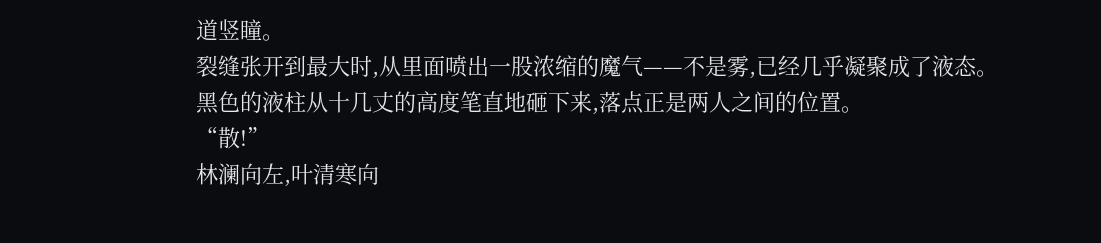道竖瞳。
裂缝张开到最大时,从里面喷出一股浓缩的魔气——不是雾,已经几乎凝聚成了液态。
黑色的液柱从十几丈的高度笔直地砸下来,落点正是两人之间的位置。
“散!”
林澜向左,叶清寒向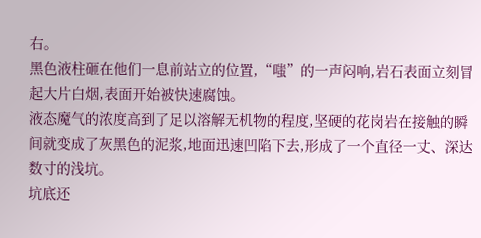右。
黑色液柱砸在他们一息前站立的位置,“嗤”的一声闷响,岩石表面立刻冒起大片白烟,表面开始被快速腐蚀。
液态魔气的浓度高到了足以溶解无机物的程度,坚硬的花岗岩在接触的瞬间就变成了灰黑色的泥浆,地面迅速凹陷下去,形成了一个直径一丈、深达数寸的浅坑。
坑底还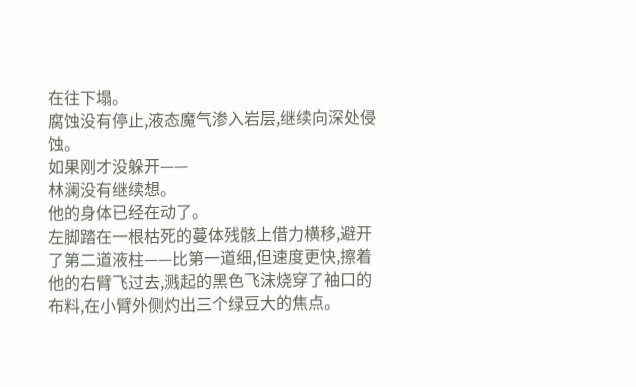在往下塌。
腐蚀没有停止,液态魔气渗入岩层,继续向深处侵蚀。
如果刚才没躲开——
林澜没有继续想。
他的身体已经在动了。
左脚踏在一根枯死的蔓体残骸上借力横移,避开了第二道液柱——比第一道细,但速度更快,擦着他的右臂飞过去,溅起的黑色飞沫烧穿了袖口的布料,在小臂外侧灼出三个绿豆大的焦点。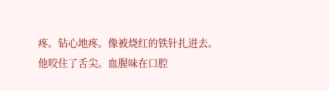疼。钻心地疼。像被烧红的铁针扎进去。
他咬住了舌尖。血腥味在口腔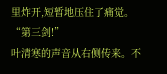里炸开,短暂地压住了痛觉。
“第三剑!”
叶清寒的声音从右侧传来。不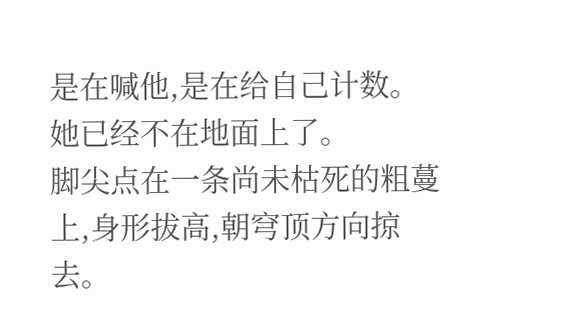是在喊他,是在给自己计数。
她已经不在地面上了。
脚尖点在一条尚未枯死的粗蔓上,身形拔高,朝穹顶方向掠去。